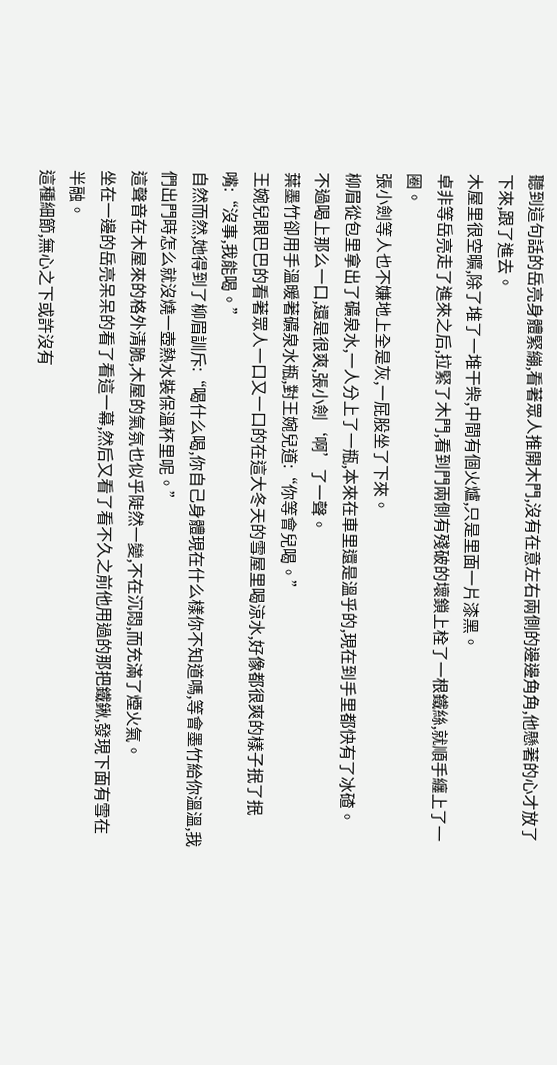聽到這句話的岳亮身體緊繃,看著眾人推開木門,沒有在意左右兩側的邊邊角角,他懸著的心才放了下來,跟了進去。
木屋里很空曠,除了堆了一堆干柴,中間有個火爐,只是里面一片漆黑。
卓非等岳亮走了進來之后,拉緊了木門,看到門兩側有殘破的壞鎖上栓了一根鐵絲,就順手纏上了一圈。
張小劍等人也不嫌地上全是灰,一屁股坐了下來。
柳眉從包里拿出了礦泉水,一人分上了一瓶,本來在車里還是溫乎的,現在到手里都快有了冰碴。
不過喝上那么一口,還是很爽,張小劍‘啊’了一聲。
葉墨竹卻用手溫暖著礦泉水瓶,對王婉兒道:“你等會兒喝。”
王婉兒眼巴巴的看著眾人一口又一口的在這大冬天的雪屋里喝涼水,好像都很爽的樣子抿了抿嘴:“沒事,我能喝。”
自然而然,她得到了柳眉訓斥:“喝什么喝,你自己身體現在什么樣你不知道嗎,等會墨竹給你溫溫,我們出門時怎么就沒燒一壺熱水裝保溫杯里呢。”
這聲音在木屋來的格外清脆,木屋的氣氛也似乎陡然一變,不在沉悶,而充滿了煙火氣。
坐在一邊的岳亮呆呆的看了看這一幕,然后又看了看不久之前他用過的那把鐵鍬,發現下面有雪在半融。
這種細節,無心之下或許沒有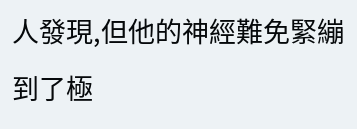人發現,但他的神經難免緊繃到了極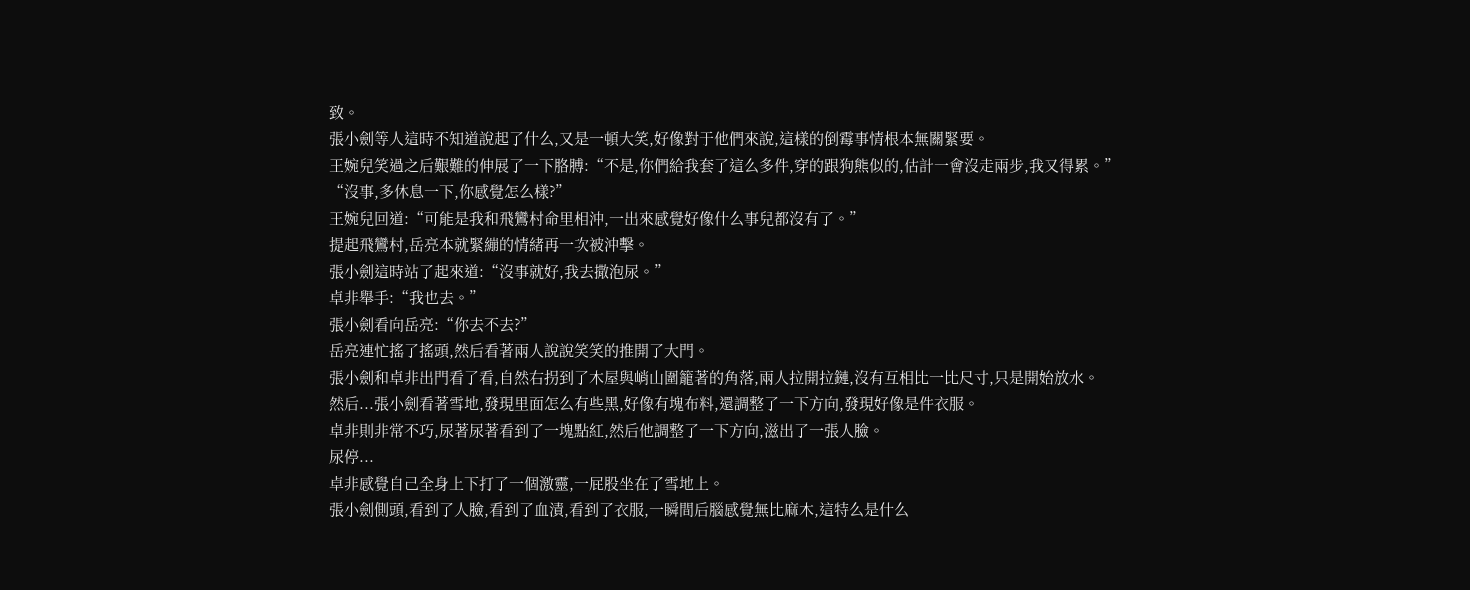致。
張小劍等人這時不知道說起了什么,又是一頓大笑,好像對于他們來說,這樣的倒霉事情根本無關緊要。
王婉兒笑過之后艱難的伸展了一下胳膊:“不是,你們給我套了這么多件,穿的跟狗熊似的,估計一會沒走兩步,我又得累。”
“沒事,多休息一下,你感覺怎么樣?”
王婉兒回道:“可能是我和飛鸞村命里相沖,一出來感覺好像什么事兒都沒有了。”
提起飛鸞村,岳亮本就緊繃的情緒再一次被沖擊。
張小劍這時站了起來道:“沒事就好,我去撒泡尿。”
卓非舉手:“我也去。”
張小劍看向岳亮:“你去不去?”
岳亮連忙搖了搖頭,然后看著兩人說說笑笑的推開了大門。
張小劍和卓非出門看了看,自然右拐到了木屋與峭山圍籠著的角落,兩人拉開拉鏈,沒有互相比一比尺寸,只是開始放水。
然后...張小劍看著雪地,發現里面怎么有些黑,好像有塊布料,還調整了一下方向,發現好像是件衣服。
卓非則非常不巧,尿著尿著看到了一塊點紅,然后他調整了一下方向,滋出了一張人臉。
尿停...
卓非感覺自己全身上下打了一個激靈,一屁股坐在了雪地上。
張小劍側頭,看到了人臉,看到了血漬,看到了衣服,一瞬間后腦感覺無比麻木,這特么是什么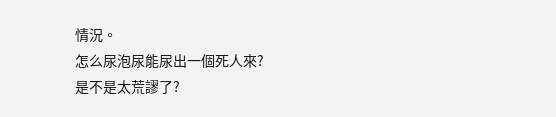情況。
怎么尿泡尿能尿出一個死人來?
是不是太荒謬了?